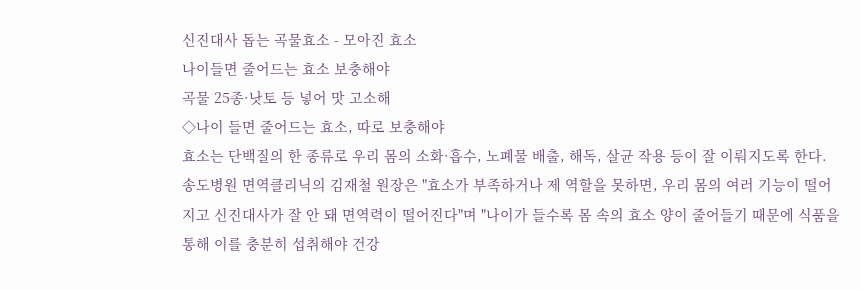신진대사 돕는 곡물효소 - 모아진 효소
나이들면 줄어드는 효소 보충해야
곡물 25종·낫토 등 넣어 맛 고소해
◇나이 들면 줄어드는 효소, 따로 보충해야
효소는 단백질의 한 종류로 우리 몸의 소화·흡수, 노폐물 배출, 해독, 살균 작용 등이 잘 이뤄지도록 한다. 송도병원 면역클리닉의 김재철 원장은 "효소가 부족하거나 제 역할을 못하면, 우리 몸의 여러 기능이 떨어지고 신진대사가 잘 안 돼 면역력이 떨어진다"며 "나이가 들수록 몸 속의 효소 양이 줄어들기 때문에 식품을 통해 이를 충분히 섭취해야 건강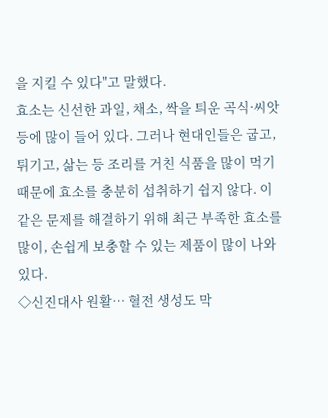을 지킬 수 있다"고 말했다.
효소는 신선한 과일, 채소, 싹을 틔운 곡식·씨앗 등에 많이 들어 있다. 그러나 현대인들은 굽고, 튀기고, 삶는 등 조리를 거친 식품을 많이 먹기 때문에 효소를 충분히 섭취하기 쉽지 않다. 이같은 문제를 해결하기 위해 최근 부족한 효소를 많이, 손쉽게 보충할 수 있는 제품이 많이 나와 있다.
◇신진대사 원활… 혈전 생성도 막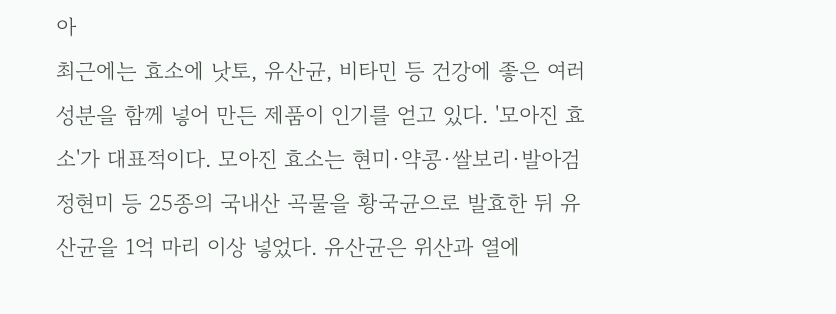아
최근에는 효소에 낫토, 유산균, 비타민 등 건강에 좋은 여러 성분을 함께 넣어 만든 제품이 인기를 얻고 있다. '모아진 효소'가 대표적이다. 모아진 효소는 현미·약콩·쌀보리·발아검정현미 등 25종의 국내산 곡물을 황국균으로 발효한 뒤 유산균을 1억 마리 이상 넣었다. 유산균은 위산과 열에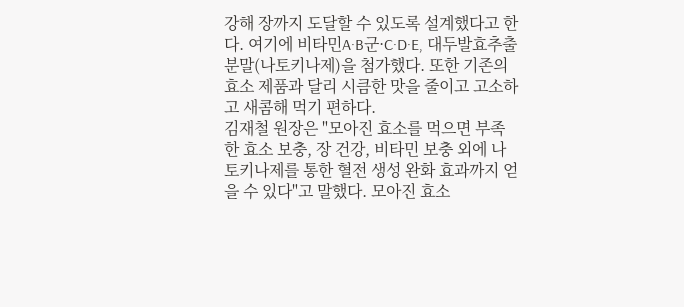강해 장까지 도달할 수 있도록 설계했다고 한다. 여기에 비타민A·B군·C·D·E, 대두발효추출분말(나토키나제)을 첨가했다. 또한 기존의 효소 제품과 달리 시큼한 맛을 줄이고 고소하고 새콤해 먹기 편하다.
김재철 원장은 "모아진 효소를 먹으면 부족한 효소 보충, 장 건강, 비타민 보충 외에 나토키나제를 통한 혈전 생성 완화 효과까지 얻을 수 있다"고 말했다. 모아진 효소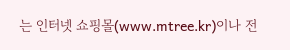는 인터넷 쇼핑몰(www.mtree.kr)이나 전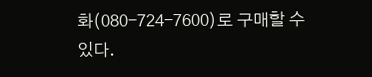화(080-724-7600)로 구매할 수 있다.